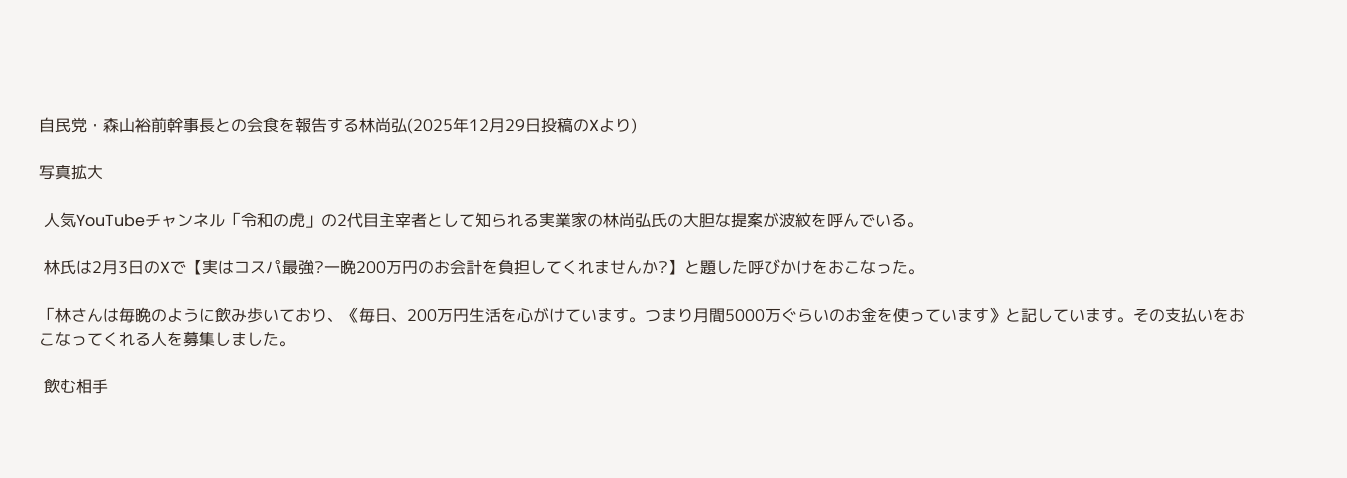自民党・森山裕前幹事長との会食を報告する林尚弘(2025年12月29日投稿のXより)

写真拡大

 人気YouTubeチャンネル「令和の虎」の2代目主宰者として知られる実業家の林尚弘氏の大胆な提案が波紋を呼んでいる。

 林氏は2月3日のXで【実はコスパ最強?一晩200万円のお会計を負担してくれませんか?】と題した呼びかけをおこなった。

「林さんは毎晩のように飲み歩いており、《毎日、200万円生活を心がけています。つまり月間5000万ぐらいのお金を使っています》と記しています。その支払いをおこなってくれる人を募集しました。

 飲む相手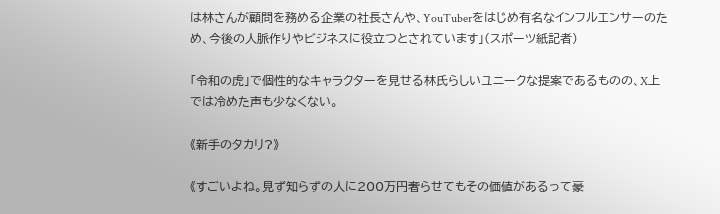は林さんが顧問を務める企業の社長さんや、YouTuberをはじめ有名なインフルエンサーのため、今後の人脈作りやビジネスに役立つとされています」(スポーツ紙記者)

「令和の虎」で個性的なキャラクターを見せる林氏らしいユニークな提案であるものの、X上では冷めた声も少なくない。

《新手のタカリ?》

《すごいよね。見ず知らずの人に200万円奢らせてもその価値があるって豪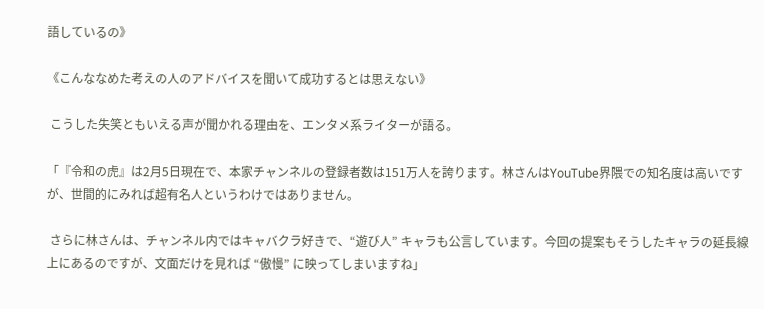語しているの》

《こんななめた考えの人のアドバイスを聞いて成功するとは思えない》

 こうした失笑ともいえる声が聞かれる理由を、エンタメ系ライターが語る。

「『令和の虎』は2月5日現在で、本家チャンネルの登録者数は151万人を誇ります。林さんはYouTube界隈での知名度は高いですが、世間的にみれば超有名人というわけではありません。

 さらに林さんは、チャンネル内ではキャバクラ好きで、“遊び人” キャラも公言しています。今回の提案もそうしたキャラの延長線上にあるのですが、文面だけを見れば “傲慢” に映ってしまいますね」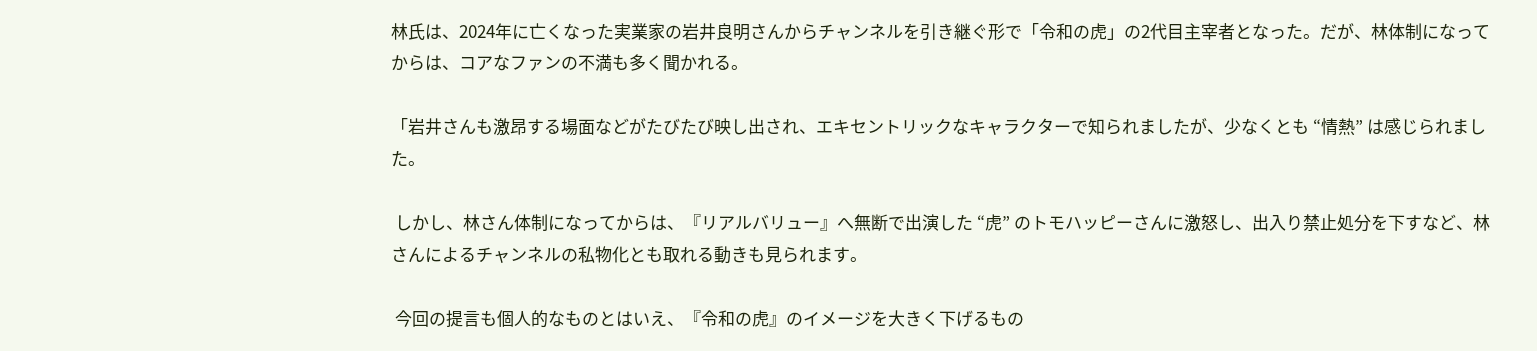林氏は、2024年に亡くなった実業家の岩井良明さんからチャンネルを引き継ぐ形で「令和の虎」の2代目主宰者となった。だが、林体制になってからは、コアなファンの不満も多く聞かれる。

「岩井さんも激昂する場面などがたびたび映し出され、エキセントリックなキャラクターで知られましたが、少なくとも “情熱” は感じられました。

 しかし、林さん体制になってからは、『リアルバリュー』へ無断で出演した “虎” のトモハッピーさんに激怒し、出入り禁止処分を下すなど、林さんによるチャンネルの私物化とも取れる動きも見られます。

 今回の提言も個人的なものとはいえ、『令和の虎』のイメージを大きく下げるもの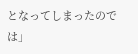となってしまったのでは」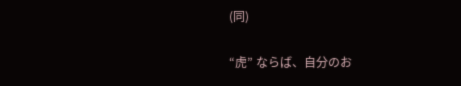(同)

“虎” ならば、自分のお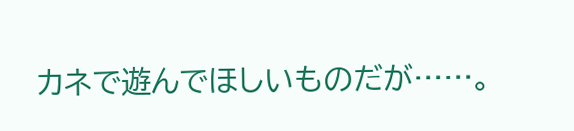カネで遊んでほしいものだが……。